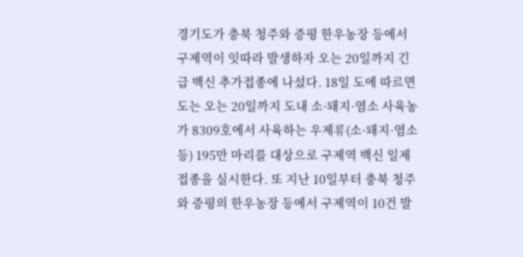경기도가 충북 청주와 증평 한우농장 등에서 구제역이 잇따라 발생하자 오는 20일까지 긴급 백신 추가접종에 나섰다. 18일 도에 따르면 도는 오는 20일까지 도내 소·돼지·염소 사육농가 8309호에서 사육하는 우제류(소·돼지·염소 등) 195만 마리를 대상으로 구제역 백신 일제 접종을 실시한다. 또 지난 10일부터 충북 청주와 증평의 한우농장 등에서 구제역이 10건 발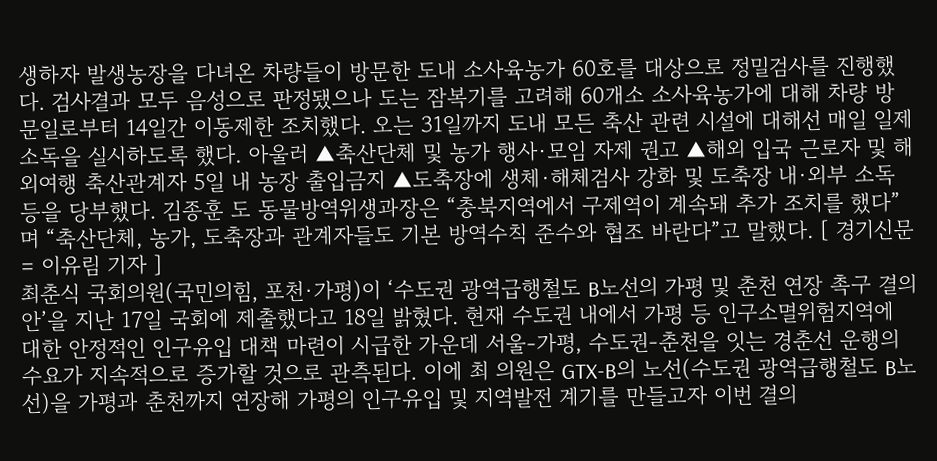생하자 발생농장을 다녀온 차량들이 방문한 도내 소사육농가 60호를 대상으로 정밀검사를 진행했다. 검사결과 모두 음성으로 판정됐으나 도는 잠복기를 고려해 60개소 소사육농가에 대해 차량 방문일로부터 14일간 이동제한 조치했다. 오는 31일까지 도내 모든 축산 관련 시설에 대해선 매일 일제 소독을 실시하도록 했다. 아울러 ▲축산단체 및 농가 행사·모임 자제 권고 ▲해외 입국 근로자 및 해외여행 축산관계자 5일 내 농장 출입금지 ▲도축장에 생체·해체검사 강화 및 도축장 내·외부 소독 등을 당부했다. 김종훈 도 동물방역위생과장은 “충북지역에서 구제역이 계속돼 추가 조치를 했다”며 “축산단체, 농가, 도축장과 관계자들도 기본 방역수칙 준수와 협조 바란다”고 말했다. [ 경기신문 = 이유림 기자 ]
최춘식 국회의원(국민의힘, 포천·가평)이 ‘수도권 광역급행철도 B노선의 가평 및 춘천 연장 촉구 결의안’을 지난 17일 국회에 제출했다고 18일 밝혔다. 현재 수도권 내에서 가평 등 인구소멸위험지역에 대한 안정적인 인구유입 대책 마련이 시급한 가운데 서울-가평, 수도권-춘천을 잇는 경춘선 운행의 수요가 지속적으로 증가할 것으로 관측된다. 이에 최 의원은 GTX-B의 노선(수도권 광역급행철도 B노선)을 가평과 춘천까지 연장해 가평의 인구유입 및 지역발전 계기를 만들고자 이번 결의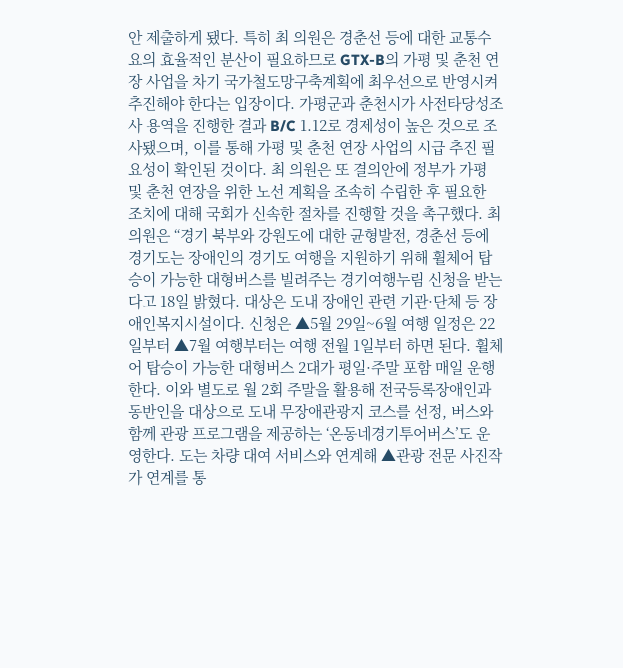안 제출하게 됐다. 특히 최 의원은 경춘선 등에 대한 교통수요의 효율적인 분산이 필요하므로 GTX-B의 가평 및 춘천 연장 사업을 차기 국가철도망구축계획에 최우선으로 반영시켜 추진해야 한다는 입장이다. 가평군과 춘천시가 사전타당성조사 용역을 진행한 결과 B/C 1.12로 경제성이 높은 것으로 조사됐으며, 이를 통해 가평 및 춘천 연장 사업의 시급 추진 필요성이 확인된 것이다. 최 의원은 또 결의안에 정부가 가평 및 춘천 연장을 위한 노선 계획을 조속히 수립한 후 필요한 조치에 대해 국회가 신속한 절차를 진행할 것을 촉구했다. 최 의원은 “경기 북부와 강원도에 대한 균형발전, 경춘선 등에
경기도는 장애인의 경기도 여행을 지원하기 위해 휠체어 탑승이 가능한 대형버스를 빌려주는 경기여행누림 신청을 받는다고 18일 밝혔다. 대상은 도내 장애인 관련 기관·단체 등 장애인복지시설이다. 신청은 ▲5월 29일~6월 여행 일정은 22일부터 ▲7월 여행부터는 여행 전월 1일부터 하면 된다. 휠체어 탑승이 가능한 대형버스 2대가 평일·주말 포함 매일 운행한다. 이와 별도로 월 2회 주말을 활용해 전국등록장애인과 동반인을 대상으로 도내 무장애관광지 코스를 선정, 버스와 함께 관광 프로그램을 제공하는 ‘온동네경기투어버스’도 운영한다. 도는 차량 대여 서비스와 연계해 ▲관광 전문 사진작가 연계를 통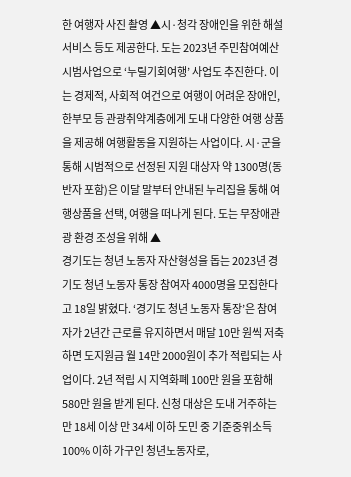한 여행자 사진 촬영 ▲시·청각 장애인을 위한 해설서비스 등도 제공한다. 도는 2023년 주민참여예산 시범사업으로 ‘누릴기회여행’ 사업도 추진한다. 이는 경제적, 사회적 여건으로 여행이 어려운 장애인, 한부모 등 관광취약계층에게 도내 다양한 여행 상품을 제공해 여행활동을 지원하는 사업이다. 시·군을 통해 시범적으로 선정된 지원 대상자 약 1300명(동반자 포함)은 이달 말부터 안내된 누리집을 통해 여행상품을 선택, 여행을 떠나게 된다. 도는 무장애관광 환경 조성을 위해 ▲
경기도는 청년 노동자 자산형성을 돕는 2023년 경기도 청년 노동자 통장 참여자 4000명을 모집한다고 18일 밝혔다. ‘경기도 청년 노동자 통장’은 참여자가 2년간 근로를 유지하면서 매달 10만 원씩 저축하면 도지원금 월 14만 2000원이 추가 적립되는 사업이다. 2년 적립 시 지역화폐 100만 원을 포함해 580만 원을 받게 된다. 신청 대상은 도내 거주하는 만 18세 이상 만 34세 이하 도민 중 기준중위소득 100% 이하 가구인 청년노동자로,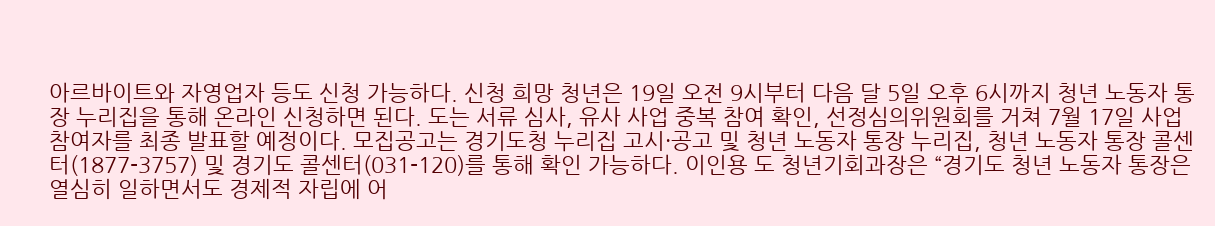아르바이트와 자영업자 등도 신청 가능하다. 신청 희망 청년은 19일 오전 9시부터 다음 달 5일 오후 6시까지 청년 노동자 통장 누리집을 통해 온라인 신청하면 된다. 도는 서류 심사, 유사 사업 중복 참여 확인, 선정심의위원회를 거쳐 7월 17일 사업 참여자를 최종 발표할 예정이다. 모집공고는 경기도청 누리집 고시·공고 및 청년 노동자 통장 누리집, 청년 노동자 통장 콜센터(1877-3757) 및 경기도 콜센터(031-120)를 통해 확인 가능하다. 이인용 도 청년기회과장은 “경기도 청년 노동자 통장은 열심히 일하면서도 경제적 자립에 어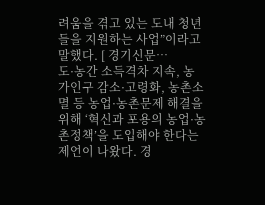려움을 겪고 있는 도내 청년들을 지원하는 사업”이라고 말했다. [ 경기신문…
도·농간 소득격차 지속, 농가인구 감소·고령화, 농촌소멸 등 농업·농촌문제 해결을 위해 ‘혁신과 포용의 농업·농촌정책’을 도입해야 한다는 제언이 나왔다. 경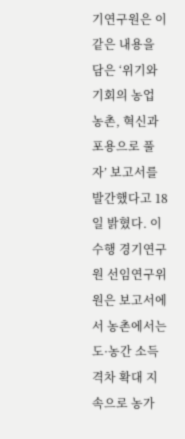기연구원은 이 같은 내용을 담은 ‘위기와 기회의 농업 농촌, 혁신과 포용으로 풀자’ 보고서를 발간했다고 18일 밝혔다. 이수행 경기연구원 선임연구위원은 보고서에서 농촌에서는 도·농간 소득격차 확대 지속으로 농가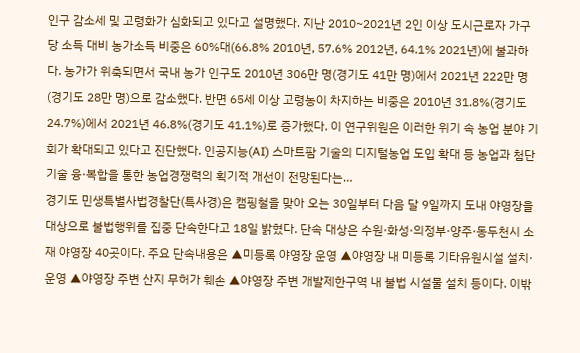인구 감소세 및 고령화가 심화되고 있다고 설명했다. 지난 2010~2021년 2인 이상 도시근로자 가구당 소득 대비 농가소득 비중은 60%대(66.8% 2010년, 57.6% 2012년, 64.1% 2021년)에 불과하다. 농가가 위축되면서 국내 농가 인구도 2010년 306만 명(경기도 41만 명)에서 2021년 222만 명(경기도 28만 명)으로 감소했다. 반면 65세 이상 고령농이 차지하는 비중은 2010년 31.8%(경기도 24.7%)에서 2021년 46.8%(경기도 41.1%)로 증가했다. 이 연구위원은 이러한 위기 속 농업 분야 기회가 확대되고 있다고 진단했다. 인공지능(AI) 스마트팜 기술의 디지털농업 도입 확대 등 농업과 첨단기술 융·복합을 통한 농업경쟁력의 획기적 개선이 전망된다는…
경기도 민생특별사법경찰단(특사경)은 캠핑철을 맞아 오는 30일부터 다음 달 9일까지 도내 야영장을 대상으로 불법행위를 집중 단속한다고 18일 밝혔다. 단속 대상은 수원·화성·의정부·양주·동두천시 소재 야영장 40곳이다. 주요 단속내용은 ▲미등록 야영장 운영 ▲야영장 내 미등록 기타유원시설 설치·운영 ▲야영장 주변 산지 무허가 훼손 ▲야영장 주변 개발제한구역 내 불법 시설물 설치 등이다. 이밖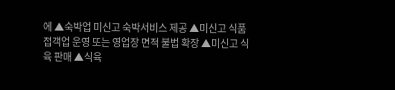에 ▲숙박업 미신고 숙박서비스 제공 ▲미신고 식품접객업 운영 또는 영업장 면적 불법 확장 ▲미신고 식육 판매 ▲식육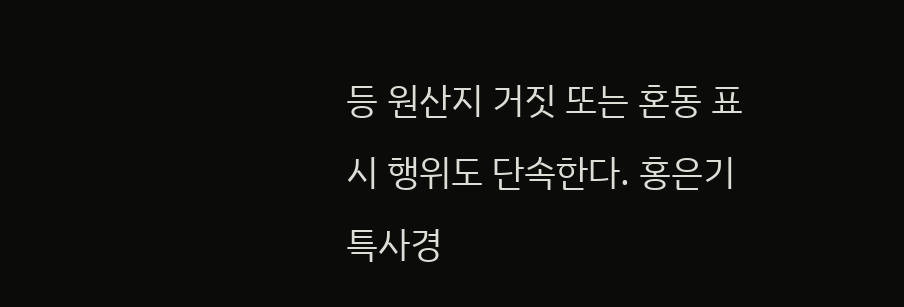등 원산지 거짓 또는 혼동 표시 행위도 단속한다. 홍은기 특사경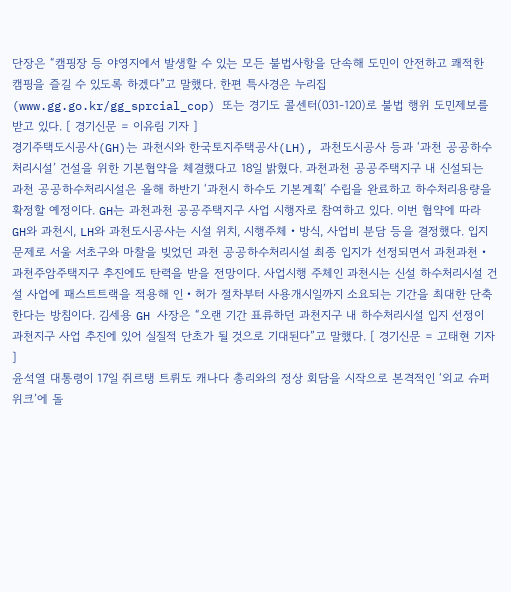단장은 “캠핑장 등 야영지에서 발생할 수 있는 모든 불법사항을 단속해 도민이 안전하고 쾌적한 캠핑을 즐길 수 있도록 하겠다”고 말했다. 한편 특사경은 누리집(www.gg.go.kr/gg_sprcial_cop) 또는 경기도 콜센터(031-120)로 불법 행위 도민제보를 받고 있다. [ 경기신문 = 이유림 기자 ]
경기주택도시공사(GH)는 과천시와 한국토지주택공사(LH), 과천도시공사 등과 ‘과천 공공하수처리시설’ 건설을 위한 기본협약을 체결했다고 18일 밝혔다. 과천과천 공공주택지구 내 신설되는 과천 공공하수처리시설은 올해 하반기 ‘과천시 하수도 기본계획’ 수립을 완료하고 하수처리용량을 확정할 예정이다. GH는 과천과천 공공주택지구 사업 시행자로 참여하고 있다. 이번 협약에 따라 GH와 과천시, LH와 과천도시공사는 시설 위치, 시행주체‧방식, 사업비 분담 등을 결정했다. 입지 문제로 서울 서초구와 마찰을 빚었던 과천 공공하수처리시설 최종 입지가 선정되면서 과천과천‧과천주암주택지구 추진에도 탄력을 받을 전망이다. 사업시행 주체인 과천시는 신설 하수처리시설 건설 사업에 패스트트랙을 적용해 인‧허가 절차부터 사용개시일까지 소요되는 기간을 최대한 단축한다는 방침이다. 김세용 GH 사장은 “오랜 기간 표류하던 과천지구 내 하수처리시설 입지 선정이 과천지구 사업 추진에 있어 실질적 단초가 될 것으로 기대된다”고 말했다. [ 경기신문 = 고태현 기자 ]
윤석열 대통령이 17일 쥐르탱 트뤼도 캐나다 총리와의 정상 회담을 시작으로 본격적인 ‘외교 슈퍼위크’에 돌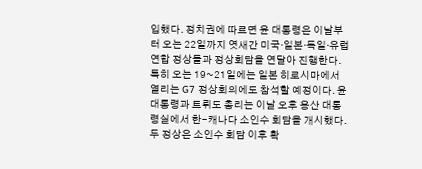입했다. 정치권에 따르면 윤 대통령은 이날부터 오는 22일까지 엿새간 미국‧일본‧독일‧유럽연합 정상들과 정상회담을 연달아 진행한다. 특히 오는 19~21일에는 일본 히로시마에서 열리는 G7 정상회의에도 참석할 예정이다. 윤 대통령과 트뤼도 총리는 이날 오후 용산 대통령실에서 한-캐나다 소인수 회담을 개시했다. 두 정상은 소인수 회담 이후 확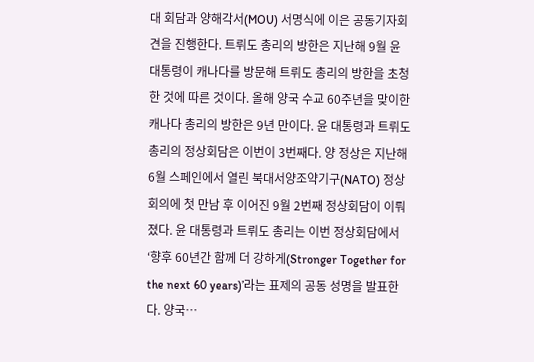대 회담과 양해각서(MOU) 서명식에 이은 공동기자회견을 진행한다. 트뤼도 총리의 방한은 지난해 9월 윤 대통령이 캐나다를 방문해 트뤼도 총리의 방한을 초청한 것에 따른 것이다. 올해 양국 수교 60주년을 맞이한 캐나다 총리의 방한은 9년 만이다. 윤 대통령과 트뤼도 총리의 정상회담은 이번이 3번째다. 양 정상은 지난해 6월 스페인에서 열린 북대서양조약기구(NATO) 정상회의에 첫 만남 후 이어진 9월 2번째 정상회담이 이뤄졌다. 윤 대통령과 트뤼도 총리는 이번 정상회담에서 ‘향후 60년간 함께 더 강하게(Stronger Together for the next 60 years)’라는 표제의 공동 성명을 발표한다. 양국…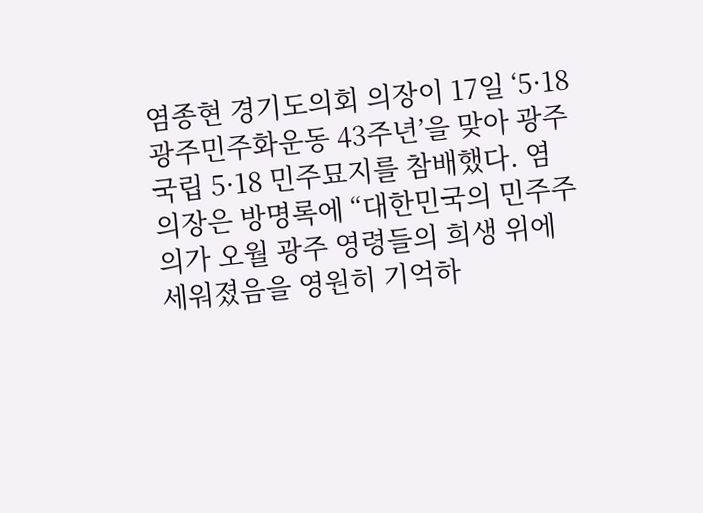염종현 경기도의회 의장이 17일 ‘5·18 광주민주화운동 43주년’을 맞아 광주 국립 5·18 민주묘지를 참배했다. 염 의장은 방명록에 “대한민국의 민주주의가 오월 광주 영령들의 희생 위에 세워졌음을 영원히 기억하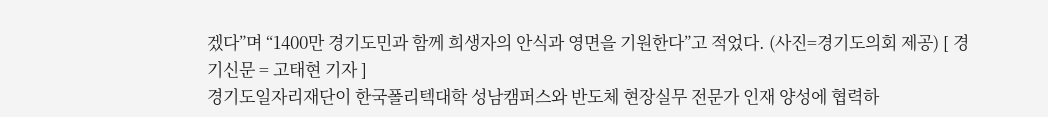겠다”며 “1400만 경기도민과 함께 희생자의 안식과 영면을 기원한다”고 적었다. (사진=경기도의회 제공) [ 경기신문 = 고태현 기자 ]
경기도일자리재단이 한국폴리텍대학 성남캠퍼스와 반도체 현장실무 전문가 인재 양성에 협력하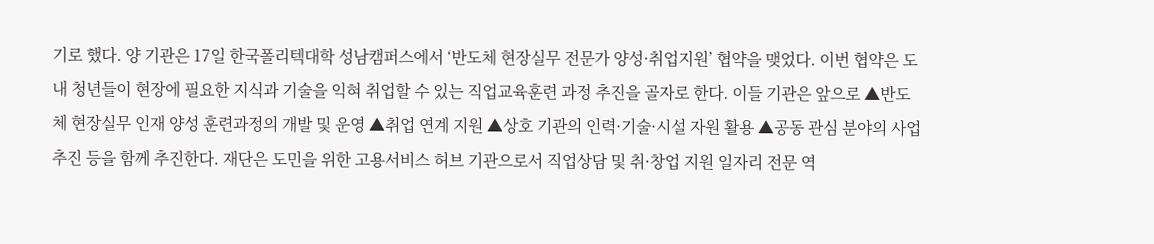기로 했다. 양 기관은 17일 한국폴리텍대학 성남캠퍼스에서 ‘반도체 현장실무 전문가 양성·취업지원’ 협약을 맺었다. 이번 협약은 도내 청년들이 현장에 필요한 지식과 기술을 익혀 취업할 수 있는 직업교육훈련 과정 추진을 골자로 한다. 이들 기관은 앞으로 ▲반도체 현장실무 인재 양성 훈련과정의 개발 및 운영 ▲취업 연계 지원 ▲상호 기관의 인력·기술·시설 자원 활용 ▲공동 관심 분야의 사업 추진 등을 함께 추진한다. 재단은 도민을 위한 고용서비스 허브 기관으로서 직업상담 및 취·창업 지원 일자리 전문 역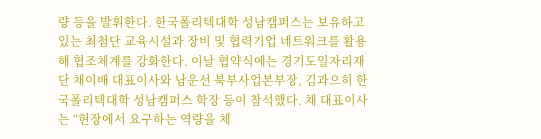량 등을 발휘한다. 한국폴리텍대학 성남캠퍼스는 보유하고 있는 최첨단 교육시설과 장비 및 협력기업 네트워크를 활용해 협조체계를 강화한다. 이날 협약식에는 경기도일자리재단 채이배 대표이사와 남운선 북부사업본부장, 김과으히 한국폴리텍대학 성남캠퍼스 학장 등이 참석했다. 채 대표이사는 “현장에서 요구하는 역량을 체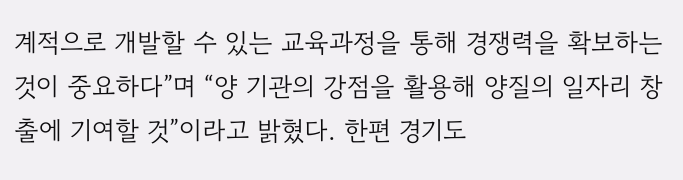계적으로 개발할 수 있는 교육과정을 통해 경쟁력을 확보하는 것이 중요하다”며 “양 기관의 강점을 활용해 양질의 일자리 창출에 기여할 것”이라고 밝혔다. 한편 경기도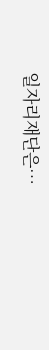일자리재단은…